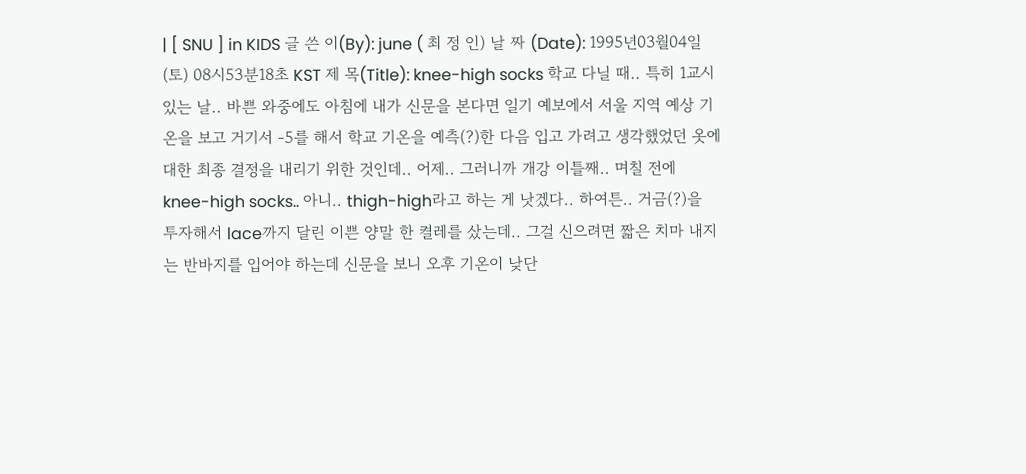| [ SNU ] in KIDS 글 쓴 이(By): june ( 최 정 인) 날 짜 (Date): 1995년03월04일(토) 08시53분18초 KST 제 목(Title): knee-high socks 학교 다닐 때.. 특히 1교시 있는 날.. 바쁜 와중에도 아침에 내가 신문을 본다면 일기 예보에서 서울 지역 예상 기온을 보고 거기서 -5를 해서 학교 기온을 예측(?)한 다음 입고 가려고 생각했었던 옷에 대한 최종 결정을 내리기 위한 것인데.. 어제.. 그러니까 개강 이틀째.. 며칠 전에 knee-high socks.. 아니.. thigh-high라고 하는 게 낫겠다.. 하여튼.. 거금(?)을 투자해서 lace까지 달린 이쁜 양말 한 켤레를 샀는데.. 그걸 신으려면 짧은 치마 내지는 반바지를 입어야 하는데 신문을 보니 오후 기온이 낮단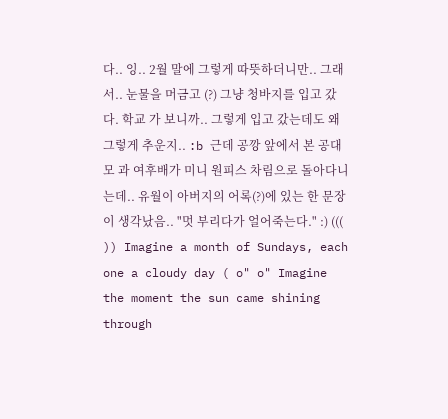다.. 잉.. 2월 말에 그렇게 따뜻하더니만.. 그래서.. 눈물을 머금고 (?) 그냥 청바지를 입고 갔다. 학교 가 보니까.. 그렇게 입고 갔는데도 왜 그렇게 추운지.. :b 근데 공깡 앞에서 본 공대 모 과 여후배가 미니 원피스 차림으로 돌아다니는데.. 유월이 아버지의 어록(?)에 있는 한 문장이 생각났음.. "멋 부리다가 얼어죽는다." :) ((( )) Imagine a month of Sundays, each one a cloudy day ( o" o" Imagine the moment the sun came shining through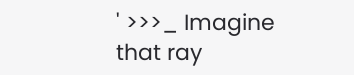' >>>_ Imagine that ray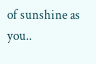of sunshine as you..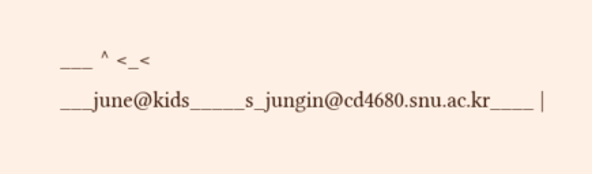___ ^ <_< ___june@kids_____s_jungin@cd4680.snu.ac.kr____ |